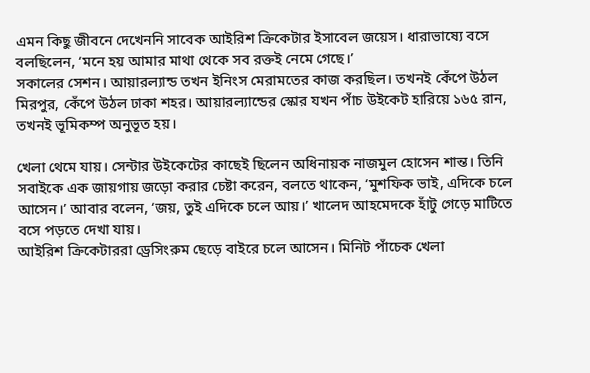এমন কিছু জীবনে দেখেননি সাবেক আইরিশ ক্রিকেটার ইসাবেল জয়েস। ধারাভাষ্যে বসে বলছিলেন, ‘মনে হয় আমার মাথা থেকে সব রক্তই নেমে গেছে।’
সকালের সেশন। আয়ারল্যান্ড তখন ইনিংস মেরামতের কাজ করছিল। তখনই কেঁপে উঠল মিরপুর, কেঁপে উঠল ঢাকা শহর। আয়ারল্যান্ডের স্কোর যখন পাঁচ উইকেট হারিয়ে ১৬৫ রান, তখনই ভূমিকম্প অনুভূত হয়।

খেলা থেমে যায়। সেন্টার উইকেটের কাছেই ছিলেন অধিনায়ক নাজমুল হোসেন শান্ত। তিনি সবাইকে এক জায়গায় জড়ো করার চেষ্টা করেন, বলতে থাকেন, ‘মুশফিক ভাই, এদিকে চলে আসেন।’ আবার বলেন, ‘জয়, তুই এদিকে চলে আয়।’ খালেদ আহমেদকে হাঁটু গেড়ে মাটিতে বসে পড়তে দেখা যায়।
আইরিশ ক্রিকেটাররা ড্রেসিংরুম ছেড়ে বাইরে চলে আসেন। মিনিট পাঁচেক খেলা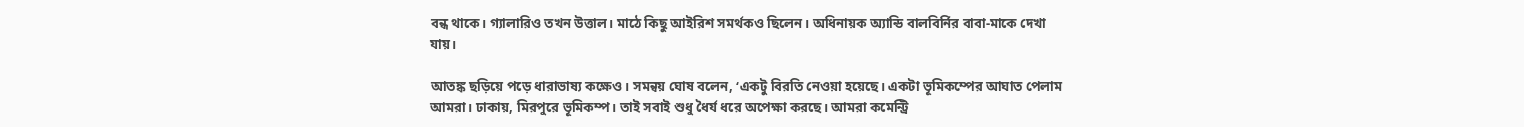বন্ধ থাকে। গ্যালারিও তখন উত্তাল। মাঠে কিছু আইরিশ সমর্থকও ছিলেন। অধিনায়ক অ্যান্ডি বালবির্নির বাবা-মাকে দেখা যায়।

আতঙ্ক ছড়িয়ে পড়ে ধারাভাষ্য কক্ষেও। সমন্বয় ঘোষ বলেন, ‘একটু বিরতি নেওয়া হয়েছে। একটা ভূমিকম্পের আঘাত পেলাম আমরা। ঢাকায়, মিরপুরে ভূমিকম্প। তাই সবাই শুধু ধৈর্য ধরে অপেক্ষা করছে। আমরা কমেন্ট্রি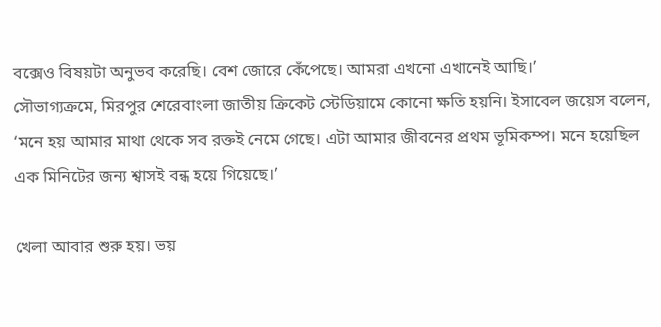বক্সেও বিষয়টা অনুভব করেছি। বেশ জোরে কেঁপেছে। আমরা এখনো এখানেই আছি।’
সৌভাগ্যক্রমে, মিরপুর শেরেবাংলা জাতীয় ক্রিকেট স্টেডিয়ামে কোনো ক্ষতি হয়নি। ইসাবেল জয়েস বলেন, ‘মনে হয় আমার মাথা থেকে সব রক্তই নেমে গেছে। এটা আমার জীবনের প্রথম ভূমিকম্প। মনে হয়েছিল এক মিনিটের জন্য শ্বাসই বন্ধ হয়ে গিয়েছে।’

খেলা আবার শুরু হয়। ভয়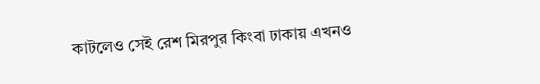কাটলেও সেই রেশ মিরপুর কিংবা ঢাকায় এখনও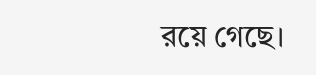রয়ে গেছে।